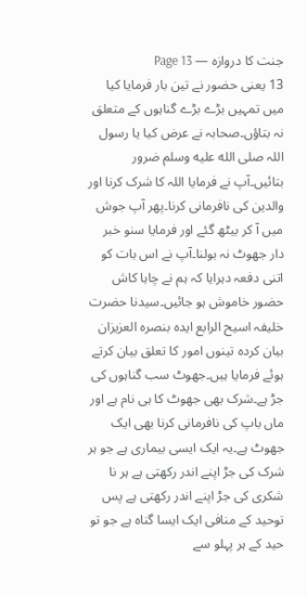جنت کا دروازہ — Page 13
13 یعنی حضور نے تین بار فرمایا کیا میں تمہیں بڑے بڑے گناہوں کے متعلق نہ بتاؤں۔صحابہ نے عرض کیا یا رسول اللہ صلى الله عليه وسلم ضرور بتائیں۔آپ نے فرمایا اللہ کا شرک کرنا اور والدین کی نافرمانی کرنا۔پھر آپ جوش میں آ کر بیٹھ گئے اور فرمایا سنو خبر دار جھوٹ نہ بولنا۔آپ نے اس بات کو اتنی دفعہ دہرایا کہ ہم نے چاہا کاش حضور خاموش ہو جائیں۔سیدنا حضرت خلیفہ اسیح الرابع ایده بنصرہ العزیزان بیان کردہ تینوں امور کا تعلق بیان کرتے ہوئے فرمایا ہیں۔جھوٹ سب گناہوں کی جڑ ہے۔شرک بھی جھوٹ کا ہی نام ہے اور ماں باپ کی نافرمانی کرنا بھی ایک جھوٹ ہے۔یہ ایک ایسی بیماری ہے جو ہر شرک کی جڑ اپنے اندر رکھتی ہے ہر نا شکری کی جڑ اپنے اندر رکھتی ہے پس توحید کے منافی ایک ایسا گناہ ہے جو تو حید کے ہر پہلو سے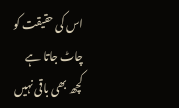اس کی حقیقت کو چاٹ جاتا ہے کچھ بھی باقی نہیں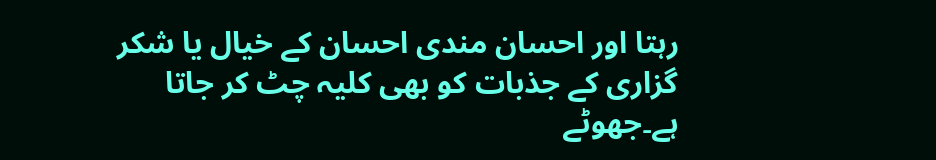رہتا اور احسان مندی احسان کے خیال یا شکر گزاری کے جذبات کو بھی کلیہ چٹ کر جاتا ہے۔جھوٹے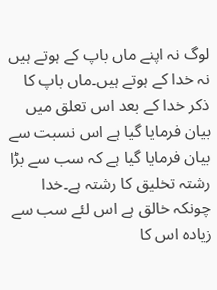لوگ نہ اپنے ماں باپ کے ہوتے ہیں نہ خدا کے ہوتے ہیں۔ماں باپ کا ذکر خدا کے بعد اس تعلق میں بیان فرمایا گیا ہے اس نسبت سے بیان فرمایا گیا ہے کہ سب سے بڑا رشتہ تخلیق کا رشتہ ہے۔خدا چونکہ خالق ہے اس لئے سب سے زیادہ اس کا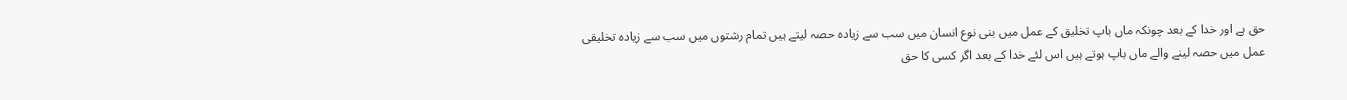حق ہے اور خدا کے بعد چونکہ ماں باپ تخلیق کے عمل میں بنی نوع انسان میں سب سے زیادہ حصہ لیتے ہیں تمام رشتوں میں سب سے زیادہ تخلیقی عمل میں حصہ لینے والے ماں باپ ہوتے ہیں اس لئے خدا کے بعد اگر کسی کا حق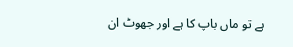ہے تو ماں باپ کا ہے اور جھوٹ ان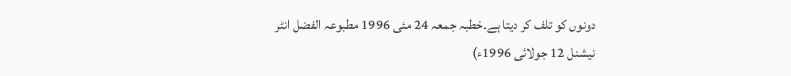دونوں کو تلف کر دیتا ہے۔خطبہ جمعہ 24 مئی 1996 مطبوعہ الفضل انٹر نیشنل 12 جولائی 1996ء)